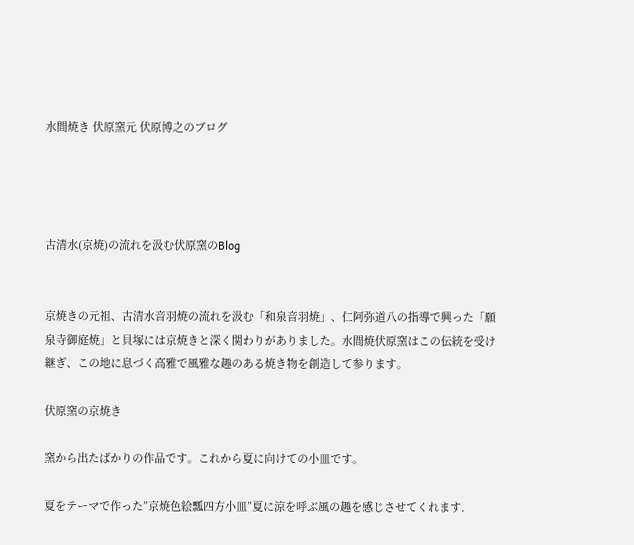水間焼き 伏原窯元 伏原博之のブログ




古清水(京焼)の流れを汲む伏原窯のBlog


京焼きの元祖、古清水音羽焼の流れを汲む「和泉音羽焼」、仁阿弥道八の指導で興った「願泉寺御庭焼」と貝塚には京焼きと深く関わりがありました。水間焼伏原窯はこの伝統を受け継ぎ、この地に息づく高雅で風雅な趣のある焼き物を創造して参ります。

伏原窯の京焼き

窯から出たばかりの作品です。これから夏に向けての小皿です。

夏をテーマで作った”京焼色絵瓢四方小皿”夏に涼を呼ぶ風の趣を感じさせてくれます.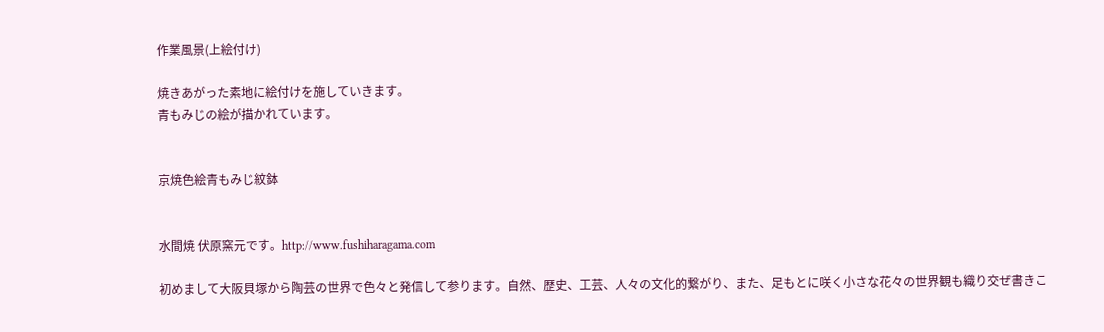作業風景(上絵付け)

焼きあがった素地に絵付けを施していきます。
青もみじの絵が描かれています。


京焼色絵青もみじ紋鉢


水間焼 伏原窯元です。http://www.fushiharagama.com

初めまして大阪貝塚から陶芸の世界で色々と発信して参ります。自然、歴史、工芸、人々の文化的繋がり、また、足もとに咲く小さな花々の世界観も織り交ぜ書きこ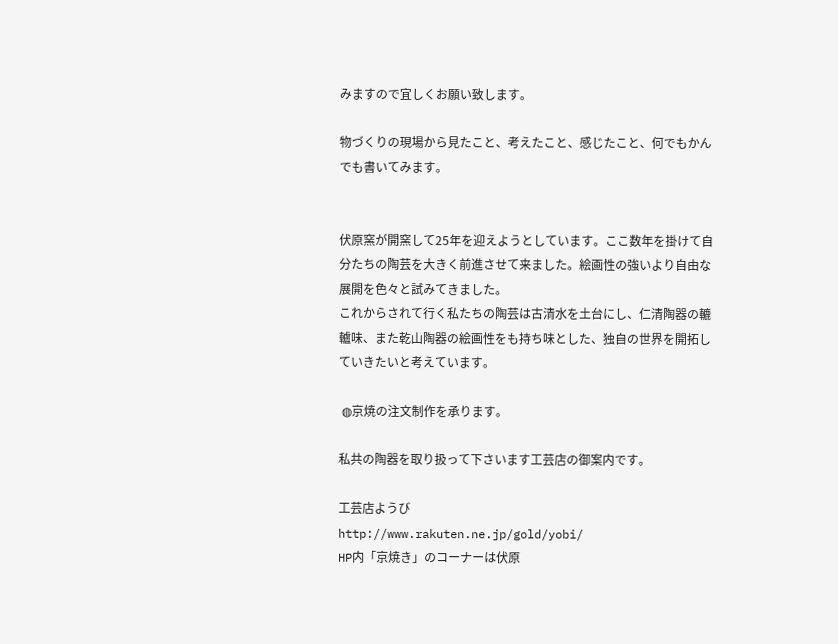みますので宜しくお願い致します。

物づくりの現場から見たこと、考えたこと、感じたこと、何でもかんでも書いてみます。


伏原窯が開窯して25年を迎えようとしています。ここ数年を掛けて自分たちの陶芸を大きく前進させて来ました。絵画性の強いより自由な展開を色々と試みてきました。
これからされて行く私たちの陶芸は古清水を土台にし、仁清陶器の轆轤味、また乾山陶器の絵画性をも持ち味とした、独自の世界を開拓していきたいと考えています。

 ◍京焼の注文制作を承ります。

私共の陶器を取り扱って下さいます工芸店の御案内です。

工芸店ようび
http://www.rakuten.ne.jp/gold/yobi/
HP内「京焼き」のコーナーは伏原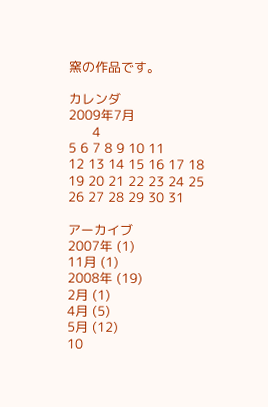窯の作品です。

カレンダ
2009年7月
      4
5 6 7 8 9 10 11
12 13 14 15 16 17 18
19 20 21 22 23 24 25
26 27 28 29 30 31

アーカイブ
2007年 (1)
11月 (1)
2008年 (19)
2月 (1)
4月 (5)
5月 (12)
10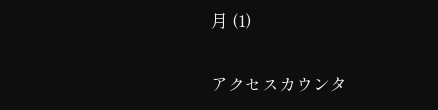月 (1)

アクセスカウンタ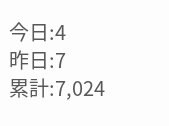今日:4
昨日:7
累計:7,024